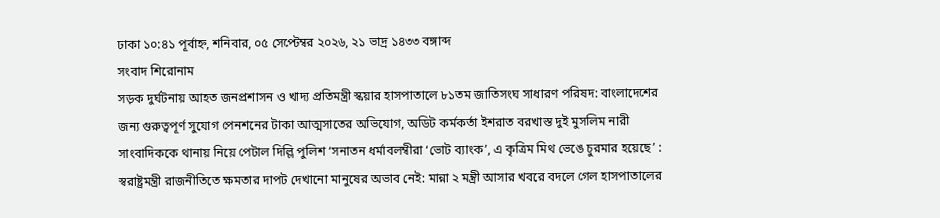ঢাকা ১০:৪১ পূর্বাহ্ন, শনিবার, ০৫ সেপ্টেম্বর ২০২৬, ২১ ভাদ্র ১৪৩৩ বঙ্গাব্দ
সংবাদ শিরোনাম
সড়ক দুর্ঘটনায় আহত জনপ্রশাসন ও খাদ্য প্রতিমন্ত্রী স্কয়ার হাসপাতালে ৮১তম জাতিসংঘ সাধারণ পরিষদ: বাংলাদেশের জন্য গুরুত্বপূর্ণ সুযোগ পেনশনের টাকা আত্মসাতের অভিযোগ, অডিট কর্মকর্তা ইশরাত বরখাস্ত দুই মুসলিম নারী সাংবাদিককে থানায় নিয়ে পেটাল দিল্লি পুলিশ ‘সনাতন ধর্মাবলম্বীরা ‘ভোট ব্যাংক’, এ কৃত্রিম মিথ ভেঙে চুরমার হয়েছে’ : স্বরাষ্ট্রমন্ত্রী রাজনীতিতে ক্ষমতার দাপট দেখানো মানুষের অভাব নেই: মান্না ২ মন্ত্রী আসার খবরে বদলে গেল হাসপাতালের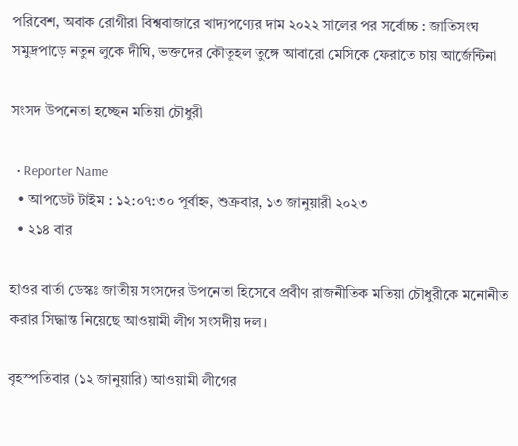পরিবেশ, অবাক রোগীরা বিশ্ববাজারে খাদ্যপণ্যের দাম ২০২২ সালের পর সর্বোচ্চ : জাতিসংঘ সমুদ্রপাড়ে নতুন লুকে দীঘি, ভক্তদের কৌতূহল তুঙ্গে আবারো মেসিকে ফেরাতে চায় আর্জেন্টিনা

সংসদ উপনেতা হচ্ছেন মতিয়া চৌধুরী

  • Reporter Name
  • আপডেট টাইম : ১২:০৭:৩০ পূর্বাহ্ন, শুক্রবার, ১৩ জানুয়ারী ২০২৩
  • ২১৪ বার

হাওর বার্তা ডেস্কঃ জাতীয় সংসদের উপনেতা হিসেবে প্রবীণ রাজনীতিক মতিয়া চৌধুরীকে মনোনীত করার সিদ্ধান্ত নিয়েছে আওয়ামী লীগ সংসদীয় দল।

বৃহস্পতিবার (১২ জানুয়ারি) আওয়ামী লীগের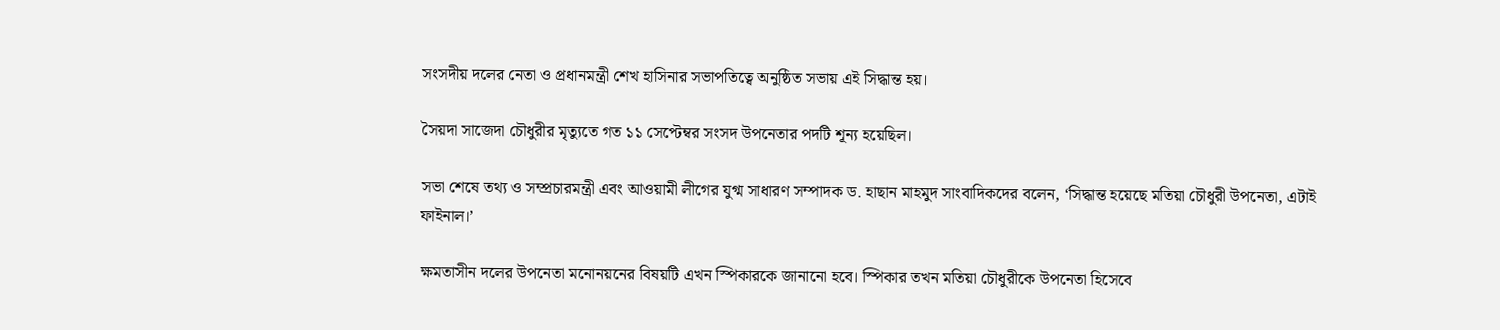সংসদীয় দলের নেতা ও প্রধানমন্ত্রী শেখ হাসিনার সভাপতিত্বে অনুষ্ঠিত সভায় এই সিদ্ধান্ত হয়।

সৈয়দা সাজেদা চৌধুরীর মৃত্যুতে গত ১১ সেপ্টেম্বর সংসদ উপনেতার পদটি শূন্য হয়েছিল।

সভা শেষে তথ্য ও সম্প্রচারমন্ত্রী এবং আওয়ামী লীগের যুগ্ম সাধারণ সম্পাদক ড. হাছান মাহমুদ সাংবাদিকদের বলেন, ‘সিদ্ধান্ত হয়েছে মতিয়া চৌধুরী উপনেতা, এটাই ফাইনাল।’

ক্ষমতাসীন দলের উপনেতা মনোনয়নের বিষয়টি এখন স্পিকারকে জানানো হবে। স্পিকার তখন মতিয়া চৌধুরীকে উপনেতা হিসেবে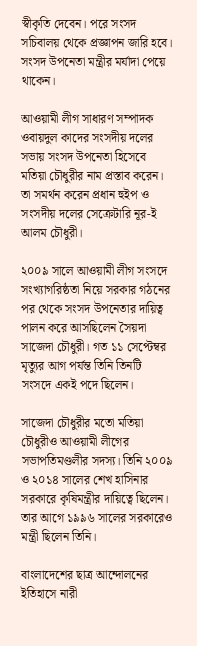স্বীকৃতি দেবেন। পরে সংসদ সচিবালয় থেকে প্রজ্ঞাপন জারি হবে। সংসদ উপনেতা মন্ত্রীর মর্যাদা পেয়ে থাকেন।

আওয়ামী লীগ সাধারণ সম্পাদক ওবায়দুল কাদের সংসদীয় দলের সভায় সংসদ উপনেতা হিসেবে মতিয়া চৌধুরীর নাম প্রস্তাব করেন। তা সমর্থন করেন প্রধান হুইপ ও সংসদীয় দলের সেক্রেটারি নূর-ই আলম চৌধুরী।

২০০৯ সালে আওয়ামী লীগ সংসদে সংখ্যাগরিষ্ঠতা নিয়ে সরকার গঠনের পর থেকে সংসদ উপনেতার দায়িত্ব পালন করে আসছিলেন সৈয়দা সাজেদা চৌধুরী। গত ১১ সেপ্টেম্বর মৃত্যুর আগ পর্যন্ত তিনি তিনটি সংসদে একই পদে ছিলেন।

সাজেদা চৌধুরীর মতো মতিয়া চৌধুরীও আওয়ামী লীগের সভাপতিমণ্ডলীর সদস্য। তিনি ২০০৯ ও ২০১৪ সালের শেখ হাসিনার সরকারে কৃষিমন্ত্রীর দায়িত্বে ছিলেন। তার আগে ১৯৯৬ সালের সরকারেও মন্ত্রী ছিলেন তিনি।

বাংলাদেশের ছাত্র আন্দোলনের ইতিহাসে নারী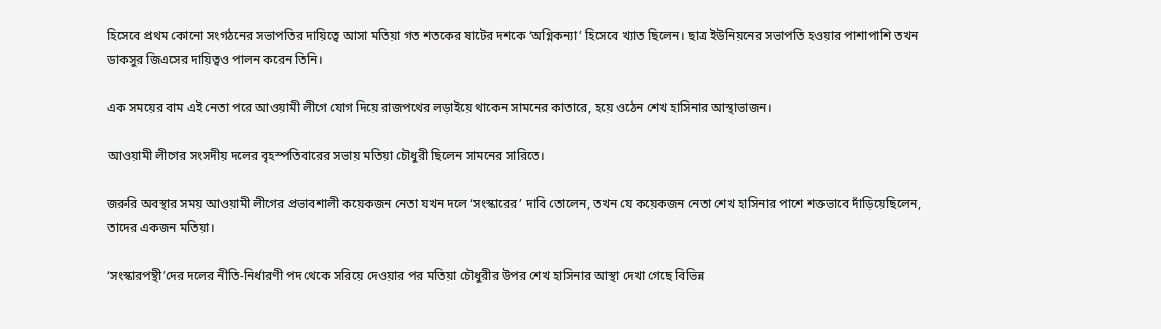হিসেবে প্রথম কোনো সংগঠনের সভাপতির দায়িত্বে আসা মতিয়া গত শতকের ষাটের দশকে ‘অগ্নিকন্যা’ হিসেবে খ্যাত ছিলেন। ছাত্র ইউনিয়নের সভাপতি হওয়ার পাশাপাশি তখন ডাকসুর জিএসের দায়িত্বও পালন করেন তিনি।

এক সময়ের বাম এই নেতা পরে আওয়ামী লীগে যোগ দিয়ে রাজপথের লড়াইয়ে থাকেন সামনের কাতারে, হয়ে ওঠেন শেখ হাসিনার আস্থাভাজন।

আওয়ামী লীগের সংসদীয় দলের বৃহস্পতিবারের সভায় মতিয়া চৌধুরী ছিলেন সামনের সারিতে।

জরুরি অবস্থার সময় আওয়ামী লীগের প্রভাবশালী কয়েকজন নেতা যখন দলে ‘সংস্কারের’ দাবি তোলেন, তখন যে কয়েকজন নেতা শেখ হাসিনার পাশে শক্তভাবে দাঁড়িয়েছিলেন, তাদের একজন মতিয়া।

‘সংস্কারপন্থী’দের দলের নীতি-নির্ধারণী পদ থেকে সরিয়ে দেওয়ার পর মতিয়া চৌধুরীর উপর শেখ হাসিনার আস্থা দেখা গেছে বিভিন্ন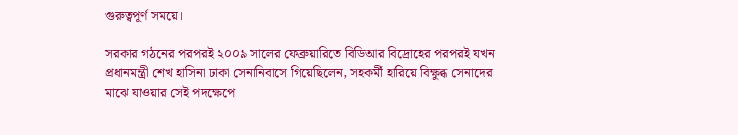গুরুত্বপূর্ণ সময়ে।

সরকার গঠনের পরপরই ২০০৯ সালের ফেব্রুয়ারিতে বিডিআর বিদ্রোহের পরপরই যখন প্রধানমন্ত্রী শেখ হাসিনা ঢাকা সেনানিবাসে গিয়েছিলেন, সহকর্মী হারিয়ে বিক্ষুব্ধ সেনাদের মাঝে যাওয়ার সেই পদক্ষেপে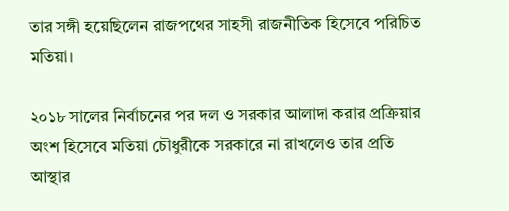তার সঙ্গী হয়েছিলেন রাজপথের সাহসী রাজনীতিক হিসেবে পরিচিত মতিয়া।

২০১৮ সালের নির্বাচনের পর দল ও সরকার আলাদা করার প্রক্রিয়ার অংশ হিসেবে মতিয়া চৌধুরীকে সরকারে না রাখলেও তার প্রতি আস্থার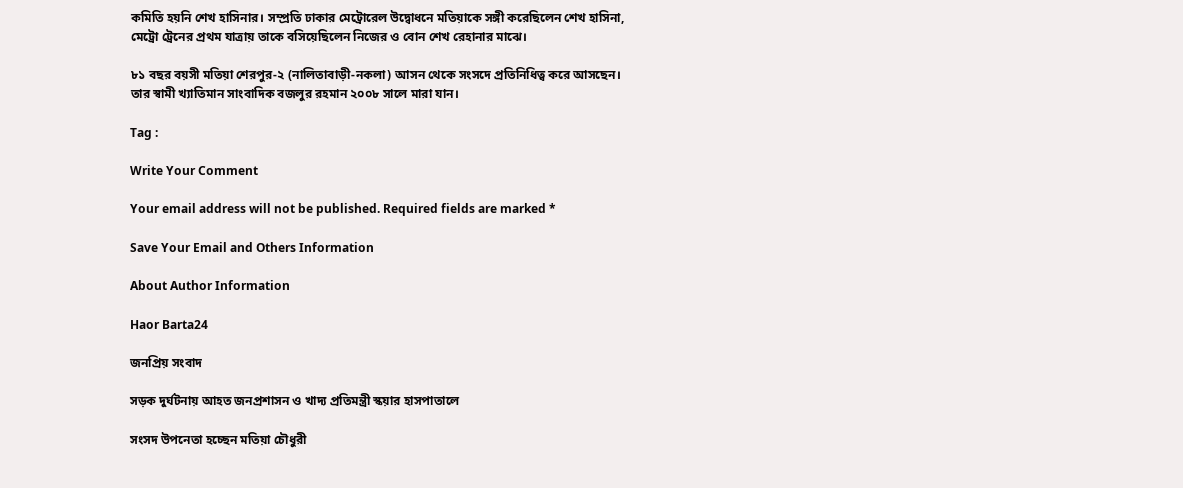কমিতি হয়নি শেখ হাসিনার। সম্প্রতি ঢাকার মেট্রোরেল উদ্বোধনে মতিয়াকে সঙ্গী করেছিলেন শেখ হাসিনা, মেট্রো ট্রেনের প্রথম যাত্রায় তাকে বসিয়েছিলেন নিজের ও বোন শেখ রেহানার মাঝে।

৮১ বছর বয়সী মতিয়া শেরপুর-২ (নালিতাবাড়ী-নকলা) আসন থেকে সংসদে প্রতিনিধিত্ব করে আসছেন। তার স্বামী খ্যাতিমান সাংবাদিক বজলুর রহমান ২০০৮ সালে মারা যান।

Tag :

Write Your Comment

Your email address will not be published. Required fields are marked *

Save Your Email and Others Information

About Author Information

Haor Barta24

জনপ্রিয় সংবাদ

সড়ক দুর্ঘটনায় আহত জনপ্রশাসন ও খাদ্য প্রতিমন্ত্রী স্কয়ার হাসপাতালে

সংসদ উপনেতা হচ্ছেন মতিয়া চৌধুরী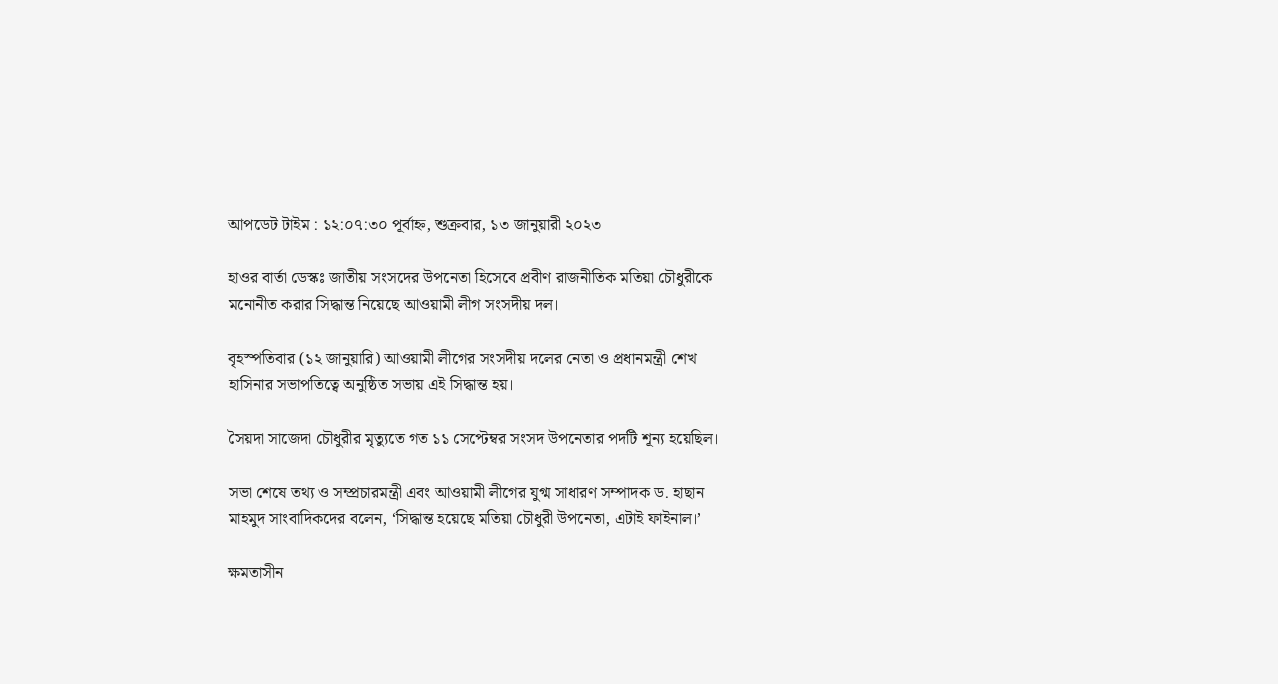আপডেট টাইম : ১২:০৭:৩০ পূর্বাহ্ন, শুক্রবার, ১৩ জানুয়ারী ২০২৩

হাওর বার্তা ডেস্কঃ জাতীয় সংসদের উপনেতা হিসেবে প্রবীণ রাজনীতিক মতিয়া চৌধুরীকে মনোনীত করার সিদ্ধান্ত নিয়েছে আওয়ামী লীগ সংসদীয় দল।

বৃহস্পতিবার (১২ জানুয়ারি) আওয়ামী লীগের সংসদীয় দলের নেতা ও প্রধানমন্ত্রী শেখ হাসিনার সভাপতিত্বে অনুষ্ঠিত সভায় এই সিদ্ধান্ত হয়।

সৈয়দা সাজেদা চৌধুরীর মৃত্যুতে গত ১১ সেপ্টেম্বর সংসদ উপনেতার পদটি শূন্য হয়েছিল।

সভা শেষে তথ্য ও সম্প্রচারমন্ত্রী এবং আওয়ামী লীগের যুগ্ম সাধারণ সম্পাদক ড. হাছান মাহমুদ সাংবাদিকদের বলেন, ‘সিদ্ধান্ত হয়েছে মতিয়া চৌধুরী উপনেতা, এটাই ফাইনাল।’

ক্ষমতাসীন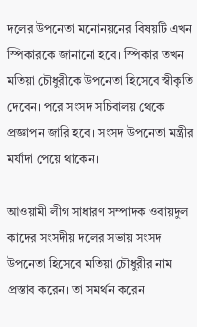দলের উপনেতা মনোনয়নের বিষয়টি এখন স্পিকারকে জানানো হবে। স্পিকার তখন মতিয়া চৌধুরীকে উপনেতা হিসেবে স্বীকৃতি দেবেন। পরে সংসদ সচিবালয় থেকে প্রজ্ঞাপন জারি হবে। সংসদ উপনেতা মন্ত্রীর মর্যাদা পেয়ে থাকেন।

আওয়ামী লীগ সাধারণ সম্পাদক ওবায়দুল কাদের সংসদীয় দলের সভায় সংসদ উপনেতা হিসেবে মতিয়া চৌধুরীর নাম প্রস্তাব করেন। তা সমর্থন করেন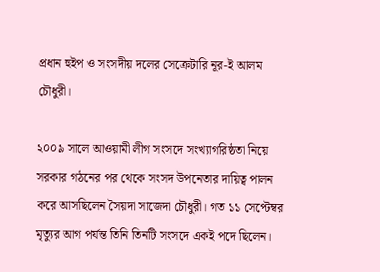প্রধান হুইপ ও সংসদীয় দলের সেক্রেটারি নূর-ই আলম চৌধুরী।

২০০৯ সালে আওয়ামী লীগ সংসদে সংখ্যাগরিষ্ঠতা নিয়ে সরকার গঠনের পর থেকে সংসদ উপনেতার দায়িত্ব পালন করে আসছিলেন সৈয়দা সাজেদা চৌধুরী। গত ১১ সেপ্টেম্বর মৃত্যুর আগ পর্যন্ত তিনি তিনটি সংসদে একই পদে ছিলেন।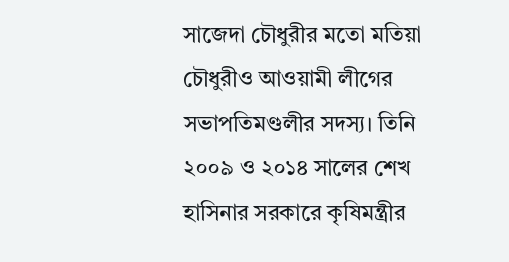সাজেদা চৌধুরীর মতো মতিয়া চৌধুরীও আওয়ামী লীগের সভাপতিমণ্ডলীর সদস্য। তিনি ২০০৯ ও ২০১৪ সালের শেখ হাসিনার সরকারে কৃষিমন্ত্রীর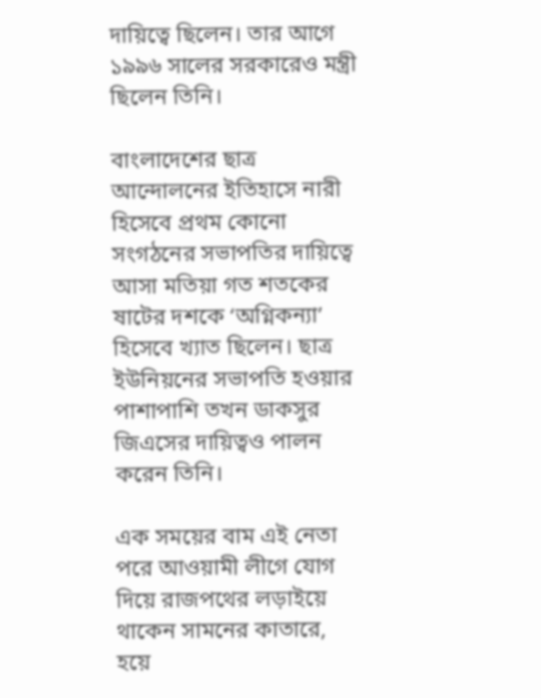দায়িত্বে ছিলেন। তার আগে ১৯৯৬ সালের সরকারেও মন্ত্রী ছিলেন তিনি।

বাংলাদেশের ছাত্র আন্দোলনের ইতিহাসে নারী হিসেবে প্রথম কোনো সংগঠনের সভাপতির দায়িত্বে আসা মতিয়া গত শতকের ষাটের দশকে ‘অগ্নিকন্যা’ হিসেবে খ্যাত ছিলেন। ছাত্র ইউনিয়নের সভাপতি হওয়ার পাশাপাশি তখন ডাকসুর জিএসের দায়িত্বও পালন করেন তিনি।

এক সময়ের বাম এই নেতা পরে আওয়ামী লীগে যোগ দিয়ে রাজপথের লড়াইয়ে থাকেন সামনের কাতারে, হয়ে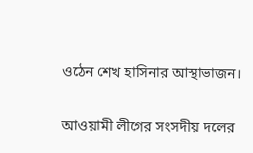ওঠেন শেখ হাসিনার আস্থাভাজন।

আওয়ামী লীগের সংসদীয় দলের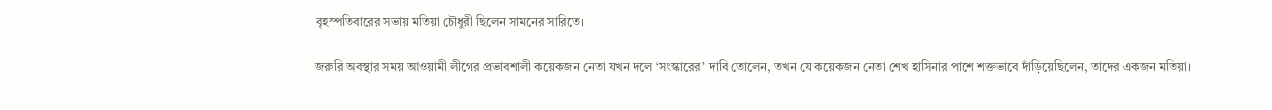বৃহস্পতিবারের সভায় মতিয়া চৌধুরী ছিলেন সামনের সারিতে।

জরুরি অবস্থার সময় আওয়ামী লীগের প্রভাবশালী কয়েকজন নেতা যখন দলে ‘সংস্কারের’ দাবি তোলেন, তখন যে কয়েকজন নেতা শেখ হাসিনার পাশে শক্তভাবে দাঁড়িয়েছিলেন, তাদের একজন মতিয়া।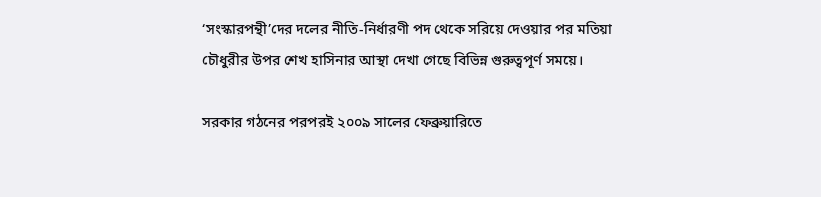‘সংস্কারপন্থী’দের দলের নীতি-নির্ধারণী পদ থেকে সরিয়ে দেওয়ার পর মতিয়া চৌধুরীর উপর শেখ হাসিনার আস্থা দেখা গেছে বিভিন্ন গুরুত্বপূর্ণ সময়ে।

সরকার গঠনের পরপরই ২০০৯ সালের ফেব্রুয়ারিতে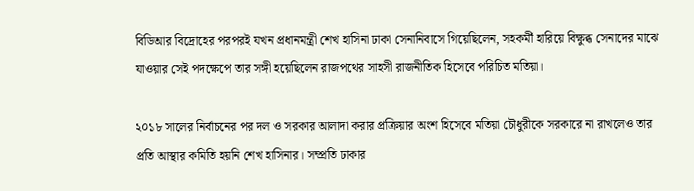বিডিআর বিদ্রোহের পরপরই যখন প্রধানমন্ত্রী শেখ হাসিনা ঢাকা সেনানিবাসে গিয়েছিলেন, সহকর্মী হারিয়ে বিক্ষুব্ধ সেনাদের মাঝে যাওয়ার সেই পদক্ষেপে তার সঙ্গী হয়েছিলেন রাজপথের সাহসী রাজনীতিক হিসেবে পরিচিত মতিয়া।

২০১৮ সালের নির্বাচনের পর দল ও সরকার আলাদা করার প্রক্রিয়ার অংশ হিসেবে মতিয়া চৌধুরীকে সরকারে না রাখলেও তার প্রতি আস্থার কমিতি হয়নি শেখ হাসিনার। সম্প্রতি ঢাকার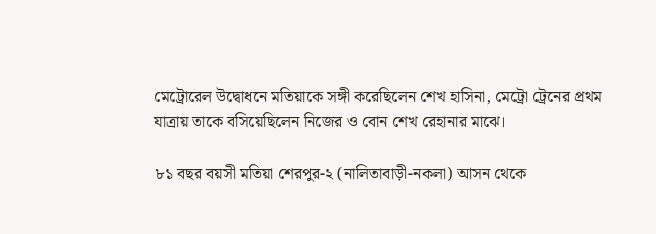মেট্রোরেল উদ্বোধনে মতিয়াকে সঙ্গী করেছিলেন শেখ হাসিনা, মেট্রো ট্রেনের প্রথম যাত্রায় তাকে বসিয়েছিলেন নিজের ও বোন শেখ রেহানার মাঝে।

৮১ বছর বয়সী মতিয়া শেরপুর-২ (নালিতাবাড়ী-নকলা) আসন থেকে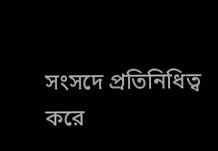সংসদে প্রতিনিধিত্ব করে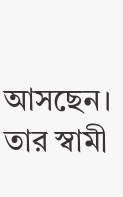আসছেন। তার স্বামী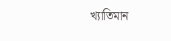খ্যাতিমান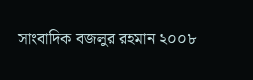সাংবাদিক বজলুর রহমান ২০০৮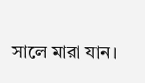সালে মারা যান।